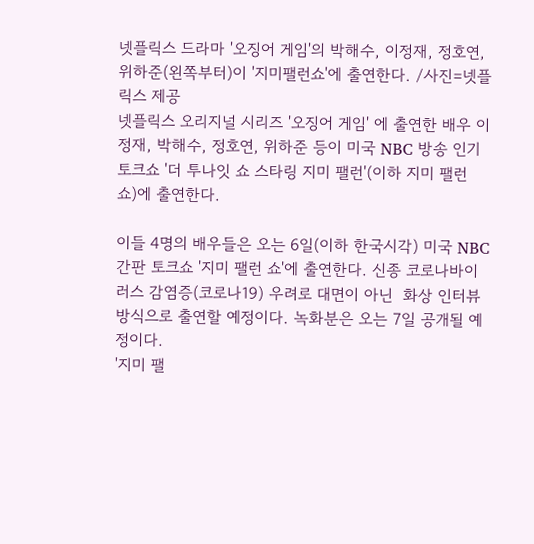넷플릭스 드라마 '오징어 게임'의 박해수, 이정재, 정호연, 위하준(왼쪽부터)이 '지미팰런쇼'에 출연한다. /사진=넷플릭스 제공
넷플릭스 오리지널 시리즈 '오징어 게임' 에 출연한 배우 이정재, 박해수, 정호연, 위하준 등이 미국 NBC 방송 인기 토크쇼 '더 투나잇 쇼 스타링 지미 팰런'(이하 지미 팰런 쇼)에 출연한다.

이들 4명의 배우들은 오는 6일(이하 한국시각) 미국 NBC 간판 토크쇼 '지미 팰런 쇼'에 출연한다. 신종 코로나바이러스 감염증(코로나19) 우려로 대면이 아닌  화상 인터뷰 방식으로 출연할 예정이다. 녹화분은 오는 7일 공개될 예정이다.
'지미 팰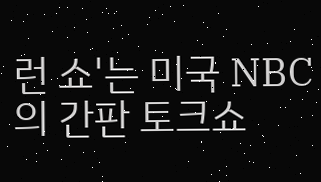런 쇼'는 미국 NBC의 간판 토크쇼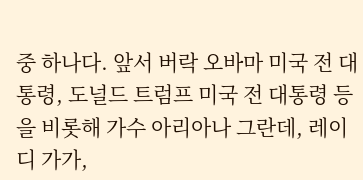중 하나다. 앞서 버락 오바마 미국 전 대통령, 도널드 트럼프 미국 전 대통령 등을 비롯해 가수 아리아나 그란데, 레이디 가가,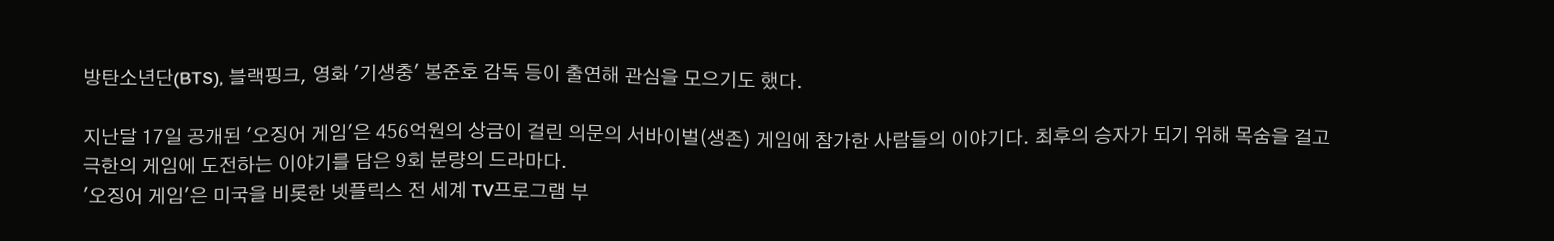방탄소년단(BTS), 블랙핑크, 영화 '기생충' 봉준호 감독 등이 출연해 관심을 모으기도 했다.

지난달 17일 공개된 '오징어 게임'은 456억원의 상금이 걸린 의문의 서바이벌(생존) 게임에 참가한 사람들의 이야기다. 최후의 승자가 되기 위해 목숨을 걸고 극한의 게임에 도전하는 이야기를 담은 9회 분량의 드라마다.
'오징어 게임'은 미국을 비롯한 넷플릭스 전 세계 TV프로그램 부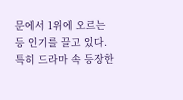문에서 1위에 오르는 등 인기를 끌고 있다. 특히 드라마 속 등장한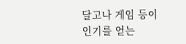달고나 게임 등이 인기를 얻는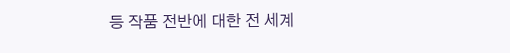등 작품 전반에 대한 전 세계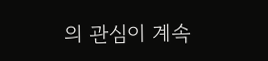의 관심이 계속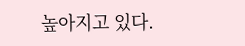높아지고 있다.